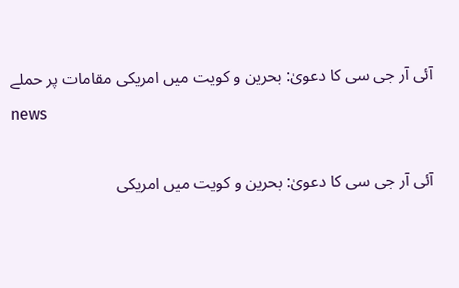آئی آر جی سی کا دعویٰ: بحرین و کویت میں امریکی مقامات پر حملے
news

آئی آر جی سی کا دعویٰ: بحرین و کویت میں امریکی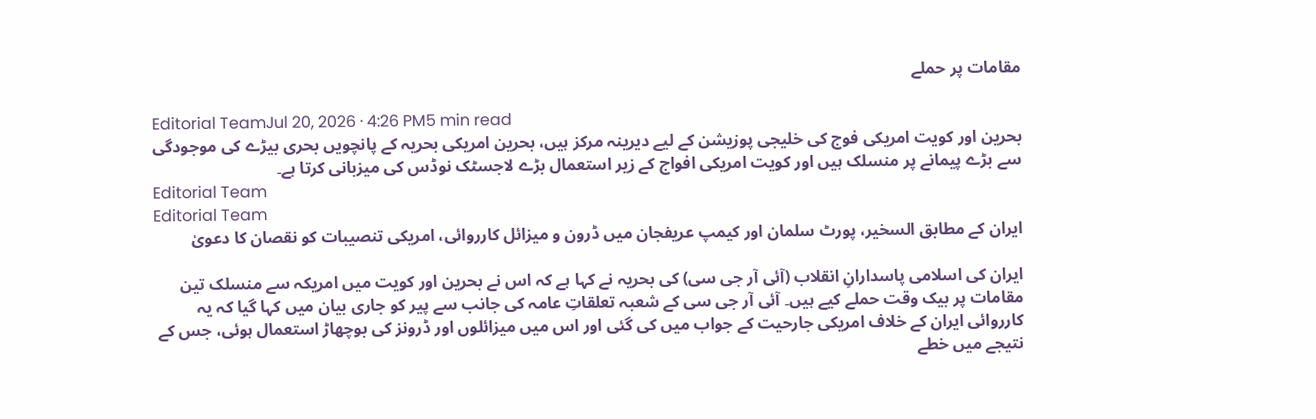مقامات پر حملے

Editorial TeamJul 20, 2026 · 4:26 PM5 min read
بحرین اور کویت امریکی فوج کی خلیجی پوزیشن کے لیے دیرینہ مرکز ہیں، بحرین امریکی بحریہ کے پانچویں بحری بیڑے کی موجودگی سے بڑے پیمانے پر منسلک ہیں اور کویت امریکی افواج کے زیر استعمال بڑے لاجسٹک نوڈس کی میزبانی کرتا ہے۔
Editorial Team
Editorial Team
ایران کے مطابق السخیر، پورٹ سلمان اور کیمپ عریفجان میں ڈرون و میزائل کارروائی، امریکی تنصیبات کو نقصان کا دعویٰ

ایران کی اسلامی پاسدارانِ انقلاب (آئی آر جی سی) کی بحریہ نے کہا ہے کہ اس نے بحرین اور کویت میں امریکہ سے منسلک تین مقامات پر بیک وقت حملے کیے ہیں۔ آئی آر جی سی کے شعبہ تعلقاتِ عامہ کی جانب سے پیر کو جاری بیان میں کہا گیا کہ یہ کارروائی ایران کے خلاف امریکی جارحیت کے جواب میں کی گئی اور اس میں میزائلوں اور ڈرونز کی بوچھاڑ استعمال ہوئی، جس کے نتیجے میں خطے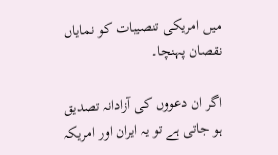میں امریکی تنصیبات کو نمایاں نقصان پہنچا۔

اگر ان دعووں کی آزادانہ تصدیق ہو جاتی ہے تو یہ ایران اور امریکہ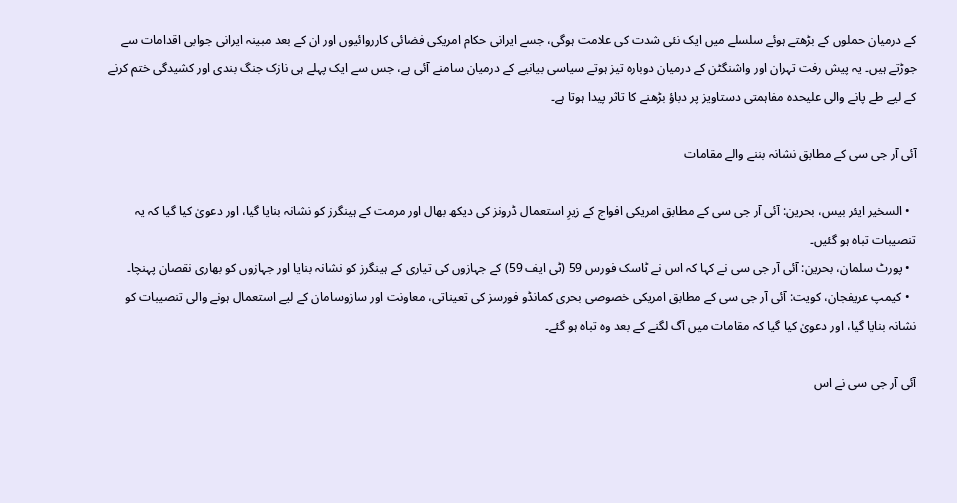کے درمیان حملوں کے بڑھتے ہوئے سلسلے میں ایک نئی شدت کی علامت ہوگی، جسے ایرانی حکام امریکی فضائی کارروائیوں اور ان کے بعد مبینہ ایرانی جوابی اقدامات سے جوڑتے ہیں۔ یہ پیش رفت تہران اور واشنگٹن کے درمیان دوبارہ تیز ہوتے سیاسی بیانیے کے درمیان سامنے آئی ہے، جس سے ایک پہلے ہی نازک جنگ بندی اور کشیدگی ختم کرنے کے لیے طے پانے والی علیحدہ مفاہمتی دستاویز پر دباؤ بڑھنے کا تاثر پیدا ہوتا ہے۔

آئی آر جی سی کے مطابق نشانہ بننے والے مقامات

  • السخیر ایئر بیس، بحرین: آئی آر جی سی کے مطابق امریکی افواج کے زیرِ استعمال ڈرونز کی دیکھ بھال اور مرمت کے ہینگرز کو نشانہ بنایا گیا، اور دعویٰ کیا گیا کہ یہ تنصیبات تباہ ہو گئیں۔
  • پورٹ سلمان، بحرین: آئی آر جی سی نے کہا کہ اس نے ٹاسک فورس 59 (ٹی ایف 59) کے جہازوں کی تیاری کے ہینگرز کو نشانہ بنایا اور جہازوں کو بھاری نقصان پہنچا۔
  • کیمپ عریفجان، کویت: آئی آر جی سی کے مطابق امریکی خصوصی بحری کمانڈو فورسز کی تعیناتی، معاونت اور سازوسامان کے لیے استعمال ہونے والی تنصیبات کو نشانہ بنایا گیا، اور دعویٰ کیا گیا کہ مقامات میں آگ لگنے کے بعد وہ تباہ ہو گئے۔

آئی آر جی سی نے اس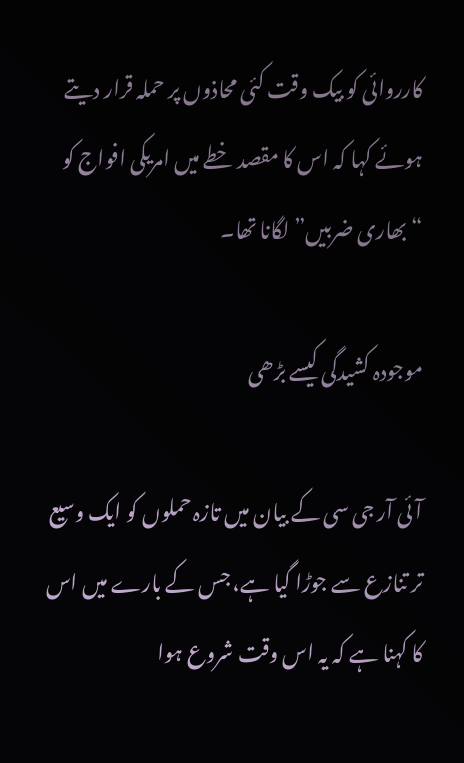کارروائی کو بیک وقت کئی محاذوں پر حملہ قرار دیتے ہوئے کہا کہ اس کا مقصد خطے میں امریکی افواج کو “بھاری ضربیں” لگانا تھا۔

موجودہ کشیدگی کیسے بڑھی

آئی آر جی سی کے بیان میں تازہ حملوں کو ایک وسیع تر تنازع سے جوڑا گیا ہے، جس کے بارے میں اس کا کہنا ہے کہ یہ اس وقت شروع ہوا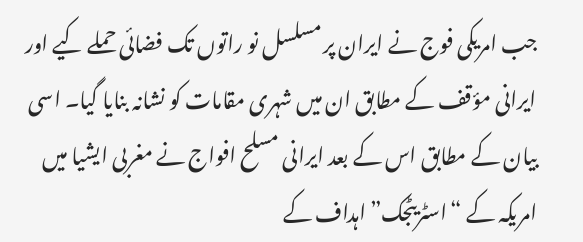جب امریکی فوج نے ایران پر مسلسل نو راتوں تک فضائی حملے کیے اور ایرانی مؤقف کے مطابق ان میں شہری مقامات کو نشانہ بنایا گیا۔ اسی بیان کے مطابق اس کے بعد ایرانی مسلح افواج نے مغربی ایشیا میں امریکہ کے “اسٹریٹجک” اہداف کے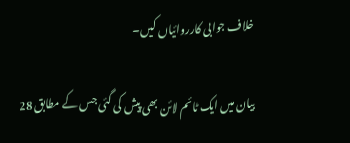خلاف جوابی کارروائیاں کیں۔

بیان میں ایک ٹائم لائن بھی پیش کی گئی جس کے مطابق 28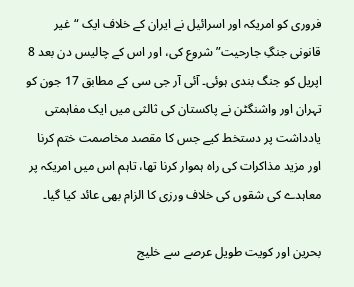فروری کو امریکہ اور اسرائیل نے ایران کے خلاف ایک “غیر قانونی جنگِ جارحیت” شروع کی، اور اس کے چالیس دن بعد 8 اپریل کو جنگ بندی ہوئی۔ آئی آر جی سی کے مطابق 17 جون کو تہران اور واشنگٹن نے پاکستان کی ثالثی میں ایک مفاہمتی یادداشت پر دستخط کیے جس کا مقصد مخاصمت ختم کرنا اور مزید مذاکرات کی راہ ہموار کرنا تھا، تاہم اس میں امریکہ پر معاہدے کی شقوں کی خلاف ورزی کا الزام بھی عائد کیا گیا۔

بحرین اور کویت طویل عرصے سے خلیج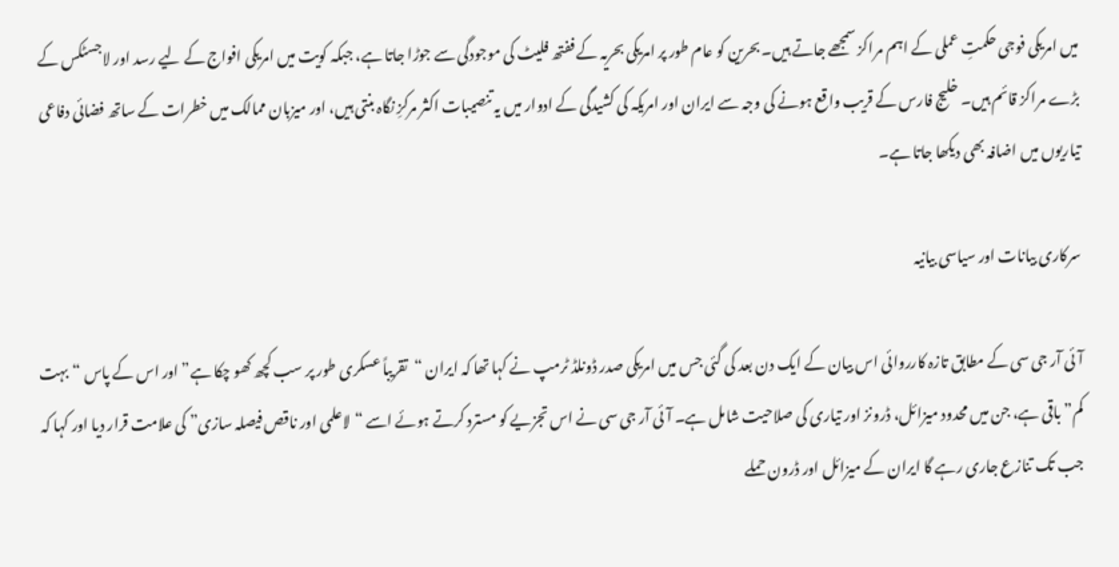میں امریکی فوجی حکمتِ عملی کے اہم مراکز سمجھے جاتے ہیں۔ بحرین کو عام طور پر امریکی بحریہ کے ففتھ فلیٹ کی موجودگی سے جوڑا جاتا ہے، جبکہ کویت میں امریکی افواج کے لیے رسد اور لاجسٹکس کے بڑے مراکز قائم ہیں۔ خلیج فارس کے قریب واقع ہونے کی وجہ سے ایران اور امریکہ کی کشیدگی کے ادوار میں یہ تنصیبات اکثر مرکزِ نگاہ بنتی ہیں، اور میزبان ممالک میں خطرات کے ساتھ فضائی دفاعی تیاریوں میں اضافہ بھی دیکھا جاتا ہے۔

سرکاری بیانات اور سیاسی بیانیہ

آئی آر جی سی کے مطابق تازہ کارروائی اس بیان کے ایک دن بعد کی گئی جس میں امریکی صدر ڈونلڈ ٹرمپ نے کہا تھا کہ ایران “تقریباً عسکری طور پر سب کچھ کھو چکا ہے” اور اس کے پاس “بہت کم” باقی ہے، جن میں محدود میزائل، ڈرونز اور تیاری کی صلاحیت شامل ہے۔ آئی آر جی سی نے اس تجزیے کو مسترد کرتے ہوئے اسے “لاعلمی اور ناقص فیصلہ سازی” کی علامت قرار دیا اور کہا کہ جب تک تنازع جاری رہے گا ایران کے میزائل اور ڈرون حملے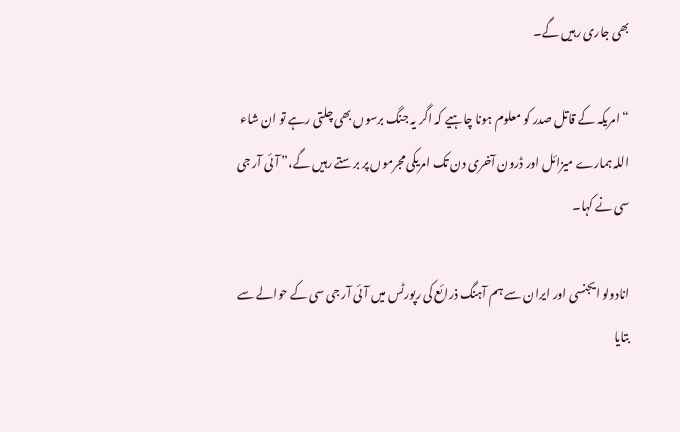بھی جاری رہیں گے۔

“امریکہ کے قاتل صدر کو معلوم ہونا چاہیے کہ اگر یہ جنگ برسوں بھی چلتی رہے تو ان شاء اللہ ہمارے میزائل اور ڈرون آخری دن تک امریکی مجرموں پر برستے رہیں گے،” آئی آر جی سی نے کہا۔

انادولو ایجنسی اور ایران سے ہم آہنگ ذرائع کی رپورٹس میں آئی آر جی سی کے حوالے سے بتایا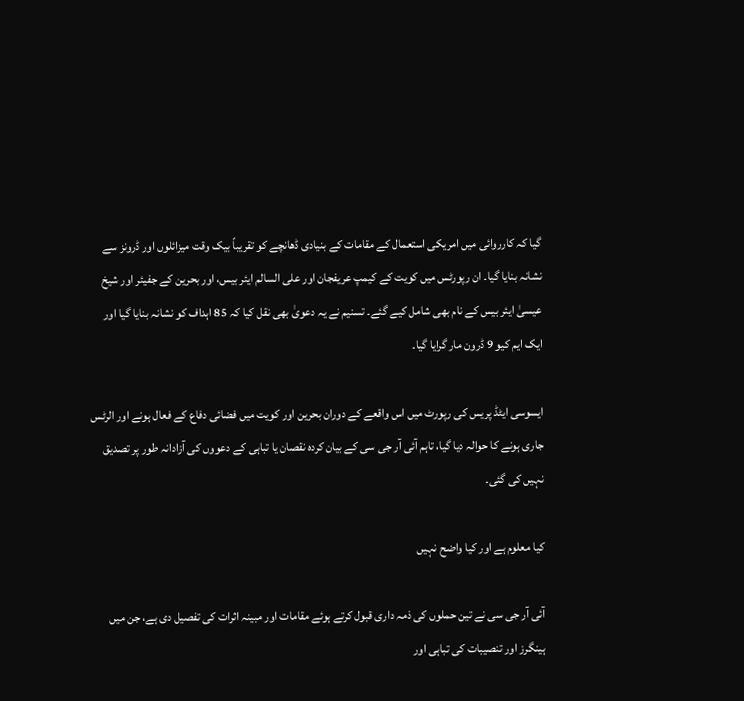گیا کہ کارروائی میں امریکی استعمال کے مقامات کے بنیادی ڈھانچے کو تقریباً بیک وقت میزائلوں اور ڈرونز سے نشانہ بنایا گیا۔ ان رپورٹس میں کویت کے کیمپ عریفجان اور علی السالم ایئر بیس، اور بحرین کے جفیئر اور شیخ عیسیٰ ایئر بیس کے نام بھی شامل کیے گئے۔ تسنیم نے یہ دعویٰ بھی نقل کیا کہ 85 اہداف کو نشانہ بنایا گیا اور ایک ایم کیو 9 ڈرون مار گرایا گیا۔

ایسوسی ایٹڈ پریس کی رپورٹ میں اس واقعے کے دوران بحرین اور کویت میں فضائی دفاع کے فعال ہونے اور الرٹس جاری ہونے کا حوالہ دیا گیا، تاہم آئی آر جی سی کے بیان کردہ نقصان یا تباہی کے دعووں کی آزادانہ طور پر تصدیق نہیں کی گئی۔

کیا معلوم ہے اور کیا واضح نہیں

آئی آر جی سی نے تین حملوں کی ذمہ داری قبول کرتے ہوئے مقامات اور مبینہ اثرات کی تفصیل دی ہے، جن میں ہینگرز اور تنصیبات کی تباہی اور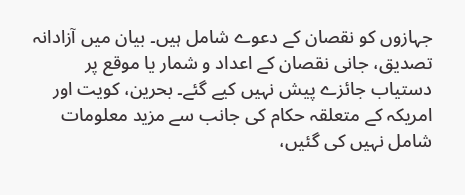جہازوں کو نقصان کے دعوے شامل ہیں۔ بیان میں آزادانہ تصدیق، جانی نقصان کے اعداد و شمار یا موقع پر دستیاب جائزے پیش نہیں کیے گئے۔ بحرین، کویت اور امریکہ کے متعلقہ حکام کی جانب سے مزید معلومات شامل نہیں کی گئیں،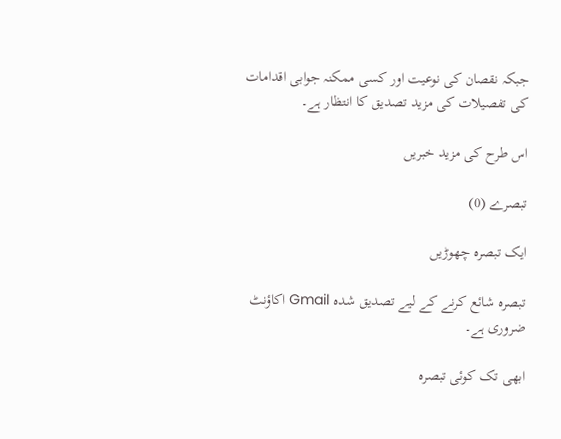جبکہ نقصان کی نوعیت اور کسی ممکنہ جوابی اقدامات کی تفصیلات کی مزید تصدیق کا انتظار ہے۔

اس طرح کی مزید خبریں

تبصرے (0)

ایک تبصرہ چھوڑیں

تبصرہ شائع کرنے کے لیے تصدیق شدہ Gmail اکاؤنٹ ضروری ہے۔

ابھی تک کوئی تبصرہ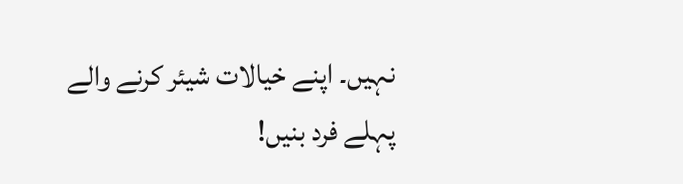نہیں۔ اپنے خیالات شیئر کرنے والے پہلے فرد بنیں!